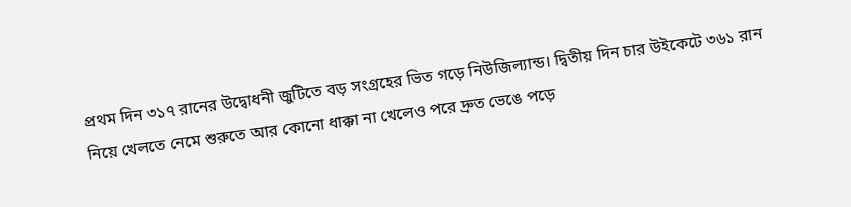প্রথম দিন ৩১৭ রানের উদ্বোধনী জুটিতে বড় সংগ্রহের ভিত গড়ে নিউজিল্যান্ড। দ্বিতীয় দিন চার উইকেটে ৩৬১ রান নিয়ে খেলতে নেমে শুরুতে আর কোনো ধাক্কা না খেলেও পরে দ্রুত ভেঙে পড়ে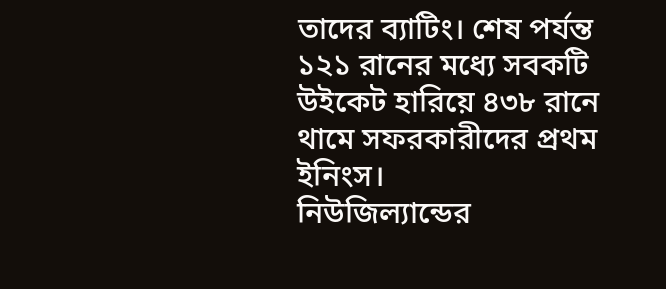তাদের ব্যাটিং। শেষ পর্যন্ত ১২১ রানের মধ্যে সবকটি উইকেট হারিয়ে ৪৩৮ রানে থামে সফরকারীদের প্রথম ইনিংস।
নিউজিল্যান্ডের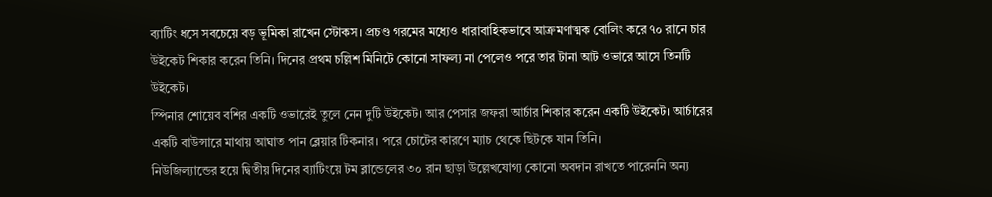ব্যাটিং ধসে সবচেয়ে বড় ভূমিকা রাখেন স্টোকস। প্রচণ্ড গরমের মধ্যেও ধারাবাহিকভাবে আক্রমণাত্মক বোলিং করে ৭০ রানে চার উইকেট শিকার করেন তিনি। দিনের প্রথম চল্লিশ মিনিটে কোনো সাফল্য না পেলেও পরে তার টানা আট ওভারে আসে তিনটি উইকেট।
স্পিনার শোয়েব বশির একটি ওভারেই তুলে নেন দুটি উইকেট। আর পেসার জফরা আর্চার শিকার করেন একটি উইকেট। আর্চারের একটি বাউন্সারে মাথায় আঘাত পান ব্লেয়ার টিকনার। পরে চোটের কারণে ম্যাচ থেকে ছিটকে যান তিনি।
নিউজিল্যান্ডের হয়ে দ্বিতীয় দিনের ব্যাটিংয়ে টম ব্লান্ডেলের ৩০ রান ছাড়া উল্লেখযোগ্য কোনো অবদান রাখতে পারেননি অন্য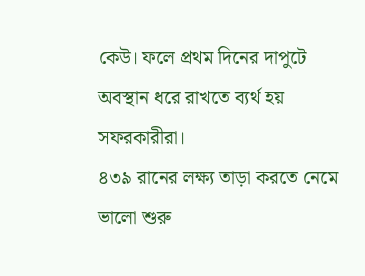কেউ। ফলে প্রথম দিনের দাপুটে অবস্থান ধরে রাখতে ব্যর্থ হয় সফরকারীরা।
৪৩৯ রানের লক্ষ্য তাড়া করতে নেমে ভালো শুরু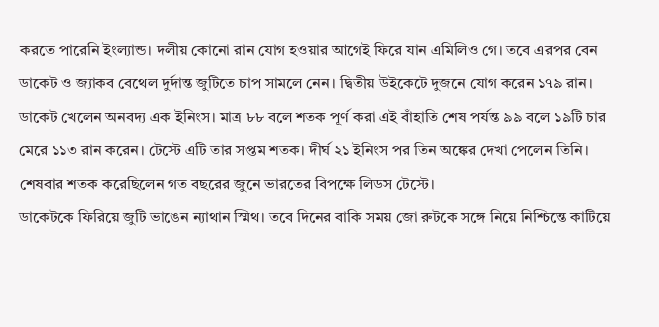করতে পারেনি ইংল্যান্ড। দলীয় কোনো রান যোগ হওয়ার আগেই ফিরে যান এমিলিও গে। তবে এরপর বেন ডাকেট ও জ্যাকব বেথেল দুর্দান্ত জুটিতে চাপ সামলে নেন। দ্বিতীয় উইকেটে দুজনে যোগ করেন ১৭৯ রান।
ডাকেট খেলেন অনবদ্য এক ইনিংস। মাত্র ৮৮ বলে শতক পূর্ণ করা এই বাঁহাতি শেষ পর্যন্ত ৯৯ বলে ১৯টি চার মেরে ১১৩ রান করেন। টেস্টে এটি তার সপ্তম শতক। দীর্ঘ ২১ ইনিংস পর তিন অঙ্কের দেখা পেলেন তিনি। শেষবার শতক করেছিলেন গত বছরের জুনে ভারতের বিপক্ষে লিডস টেস্টে।
ডাকেটকে ফিরিয়ে জুটি ভাঙেন ন্যাথান স্মিথ। তবে দিনের বাকি সময় জো রুটকে সঙ্গে নিয়ে নিশ্চিন্তে কাটিয়ে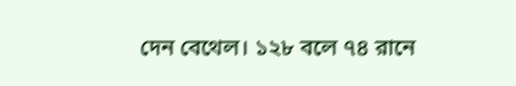দেন বেথেল। ১২৮ বলে ৭৪ রানে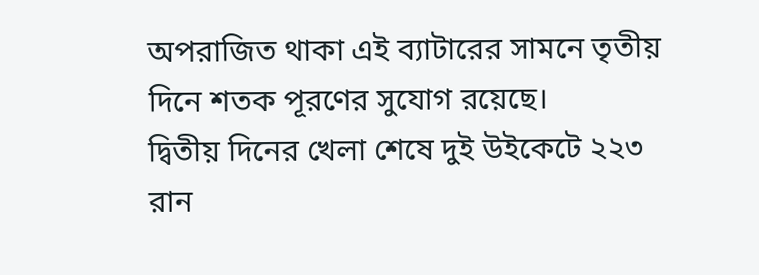অপরাজিত থাকা এই ব্যাটারের সামনে তৃতীয় দিনে শতক পূরণের সুযোগ রয়েছে।
দ্বিতীয় দিনের খেলা শেষে দুই উইকেটে ২২৩ রান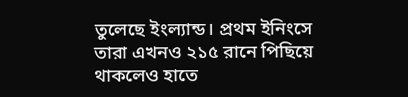তুলেছে ইংল্যান্ড। প্রথম ইনিংসে তারা এখনও ২১৫ রানে পিছিয়ে থাকলেও হাতে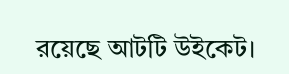রয়েছে আটটি উইকেট।